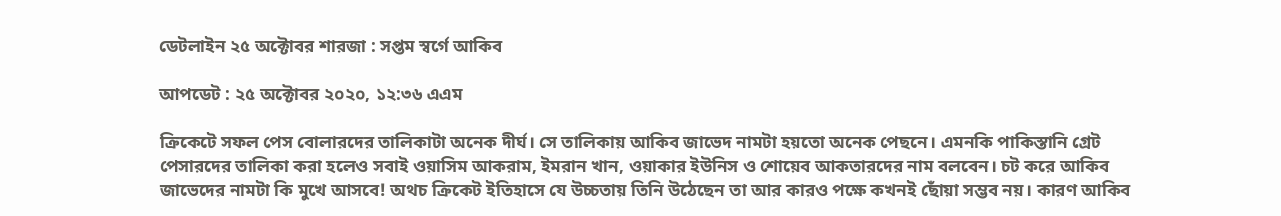ডেটলাইন ২৫ অক্টোবর শারজা : সপ্তম স্বর্গে আকিব

আপডেট : ২৫ অক্টোবর ২০২০, ১২:৩৬ এএম

ক্রিকেটে সফল পেস বোলারদের তালিকাটা অনেক দীর্ঘ। সে তালিকায় আকিব জাভেদ নামটা হয়তো অনেক পেছনে। এমনকি পাকিস্তানি গ্রেট পেসারদের তালিকা করা হলেও সবাই ওয়াসিম আকরাম, ইমরান খান, ওয়াকার ইউনিস ও শোয়েব আকতারদের নাম বলবেন। চট করে আকিব জাভেদের নামটা কি মুখে আসবে! অথচ ক্রিকেট ইতিহাসে যে উচ্চতায় তিনি উঠেছেন তা আর কারও পক্ষে কখনই ছোঁয়া সম্ভব নয়। কারণ আকিব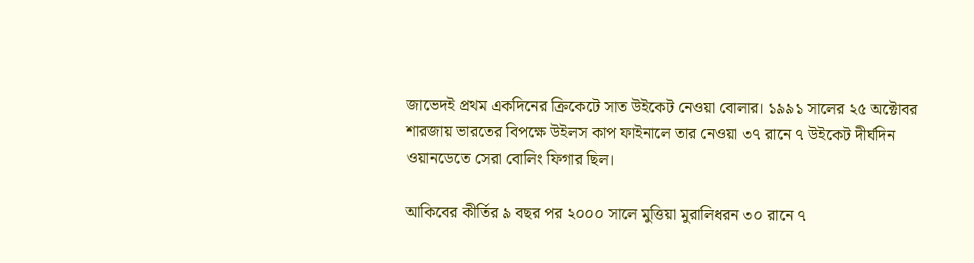জাভেদই প্রথম একদিনের ক্রিকেটে সাত উইকেট নেওয়া বোলার। ১৯৯১ সালের ২৫ অক্টোবর শারজায় ভারতের বিপক্ষে উইলস কাপ ফাইনালে তার নেওয়া ৩৭ রানে ৭ উইকেট দীর্ঘদিন ওয়ানডেতে সেরা বোলিং ফিগার ছিল।

আকিবের কীর্তির ৯ বছর পর ২০০০ সালে মুত্তিয়া মুরালিধরন ৩০ রানে ৭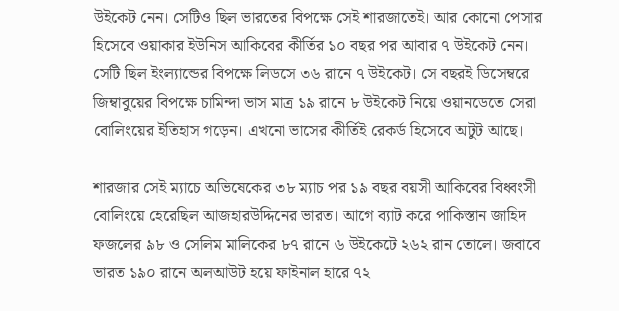উইকেট নেন। সেটিও ছিল ভারতের বিপক্ষে সেই শারজাতেই। আর কোনো পেসার হিসেবে ওয়াকার ইউনিস আকিবের কীর্তির ১০ বছর পর আবার ৭ উইকেট নেন। সেটি ছিল ইংল্যান্ডের বিপক্ষে লিডসে ৩৬ রানে ৭ উইকেট। সে বছরই ডিসেম্বরে জিম্বাবুয়ের বিপক্ষে চামিন্দা ভাস মাত্র ১৯ রানে ৮ উইকেট নিয়ে ওয়ানডেতে সেরা বোলিংয়ের ইতিহাস গড়েন। এখনো ভাসের কীর্তিই রেকর্ড হিসেবে অটুট আছে।

শারজার সেই ম্যাচে অভিষেকের ৩৮ ম্যাচ পর ১৯ বছর বয়সী আকিবের বিধ্বংসী বোলিংয়ে হেরেছিল আজহারউদ্দিনের ভারত। আগে ব্যাট করে পাকিস্তান জাহিদ ফজলের ৯৮ ও সেলিম মালিকের ৮৭ রানে ৬ উইকেটে ২৬২ রান তোলে। জবাবে ভারত ১৯০ রানে অলআউট হয়ে ফাইনাল হারে ৭২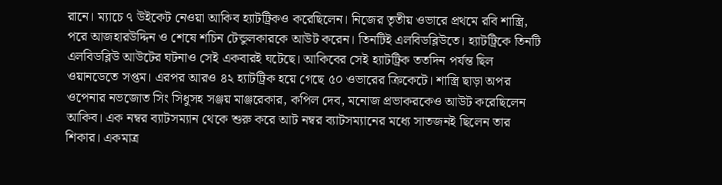রানে। ম্যাচে ৭ উইকেট নেওয়া আকিব হ্যাটট্রিকও করেছিলেন। নিজের তৃতীয় ওভারে প্রথমে রবি শাস্ত্রি, পরে আজহারউদ্দিন ও শেষে শচিন টেন্ডুলকারকে আউট করেন। তিনটিই এলবিডব্লিউতে। হ্যাটট্রিকে তিনটি এলবিডব্লিউ আউটের ঘটনাও সেই একবারই ঘটেছে। আকিবের সেই হ্যাটট্রিক ততদিন পর্যন্ত ছিল ওয়ানডেতে সপ্তম। এরপর আরও ৪২ হ্যাটট্রিক হয়ে গেছে ৫০ ওভারের ক্রিকেটে। শাস্ত্রি ছাড়া অপর ওপেনার নভজোত সিং সিধুসহ সঞ্জয় মাঞ্জরেকার, কপিল দেব, মনোজ প্রভাকরকেও আউট করেছিলেন আকিব। এক নম্বর ব্যাটসম্যান থেকে শুরু করে আট নম্বর ব্যাটসম্যানের মধ্যে সাতজনই ছিলেন তার শিকার। একমাত্র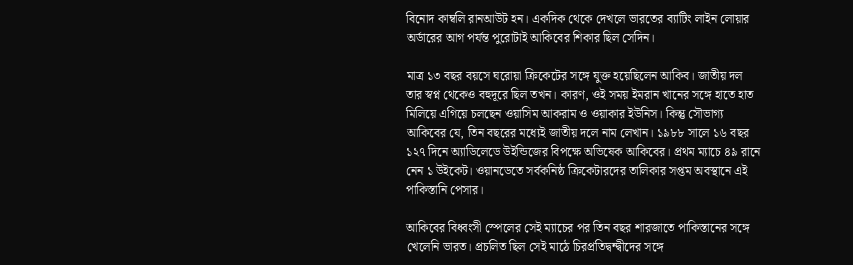বিনোদ কাম্বলি রানআউট হন। একদিক থেকে দেখলে ভারতের ব্যাটিং লাইন লোয়ার অর্ডারের আগ পর্যন্ত পুরোটাই আকিবের শিকার ছিল সেদিন।

মাত্র ১৩ বছর বয়সে ঘরোয়া ক্রিকেটের সঙ্গে যুক্ত হয়েছিলেন আকিব। জাতীয় দল তার স্বপ্ন থেকেও বহুদূরে ছিল তখন। কারণ, ওই সময় ইমরান খানের সঙ্গে হাতে হাত মিলিয়ে এগিয়ে চলছেন ওয়াসিম আকরাম ও ওয়াকার ইউনিস। কিন্তু সৌভাগ্য আকিবের যে, তিন বছরের মধ্যেই জাতীয় দলে নাম লেখান। ১৯৮৮ সালে ১৬ বছর ১২৭ দিনে অ্যাডিলেডে উইন্ডিজের বিপক্ষে অভিষেক আকিবের। প্রথম ম্যাচে ৪৯ রানে নেন ১ উইকেট। ওয়ানডেতে সর্বকনিষ্ঠ ক্রিকেটারদের তালিকার সপ্তম অবস্থানে এই পাকিস্তানি পেসার।

আকিবের বিধ্বংসী স্পেলের সেই ম্যাচের পর তিন বছর শারজাতে পাকিস্তানের সঙ্গে খেলেনি ভারত। প্রচলিত ছিল সেই মাঠে চিরপ্রতিদ্বন্দ্বীদের সঙ্গে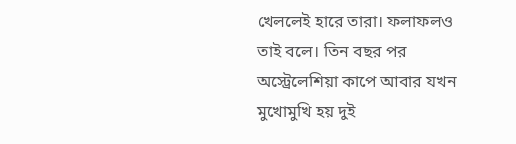খেললেই হারে তারা। ফলাফলও তাই বলে। তিন বছর পর অস্ট্রেলেশিয়া কাপে আবার যখন মুখোমুখি হয় দুই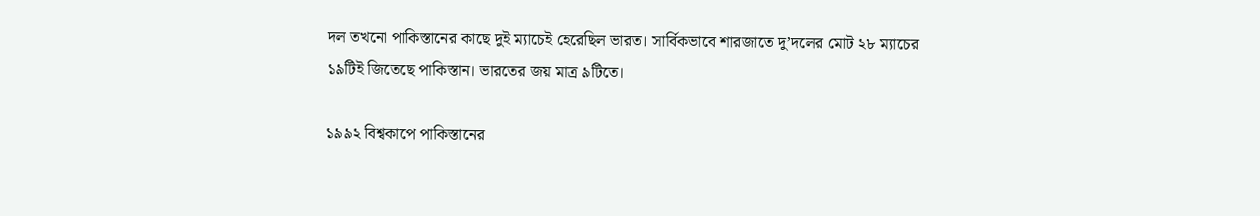দল তখনো পাকিস্তানের কাছে দুই ম্যাচেই হেরেছিল ভারত। সার্বিকভাবে শারজাতে দু’দলের মোট ২৮ ম্যাচের ১৯টিই জিতেছে পাকিস্তান। ভারতের জয় মাত্র ৯টিতে।

১৯৯২ বিশ্বকাপে পাকিস্তানের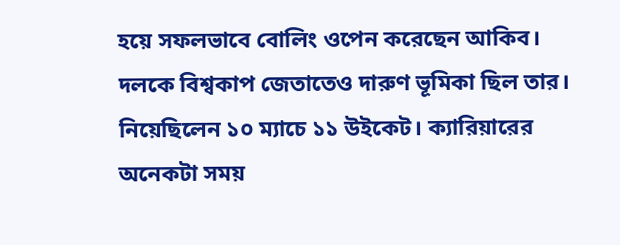হয়ে সফলভাবে বোলিং ওপেন করেছেন আকিব। দলকে বিশ্বকাপ জেতাতেও দারুণ ভূমিকা ছিল তার। নিয়েছিলেন ১০ ম্যাচে ১১ উইকেট। ক্যারিয়ারের অনেকটা সময়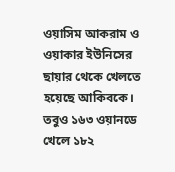ওয়াসিম আকরাম ও ওয়াকার ইউনিসের ছায়ার থেকে খেলতে হয়েছে আকিবকে। তবুও ১৬৩ ওয়ানডে খেলে ১৮২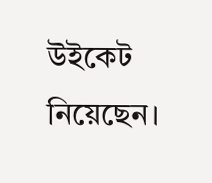উইকেট নিয়েছেন।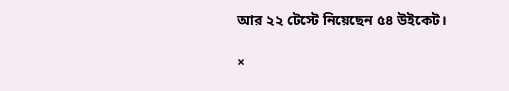আর ২২ টেস্টে নিয়েছেন ৫৪ উইকেট।

×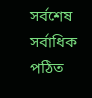সর্বশেষ সর্বাধিক পঠিত